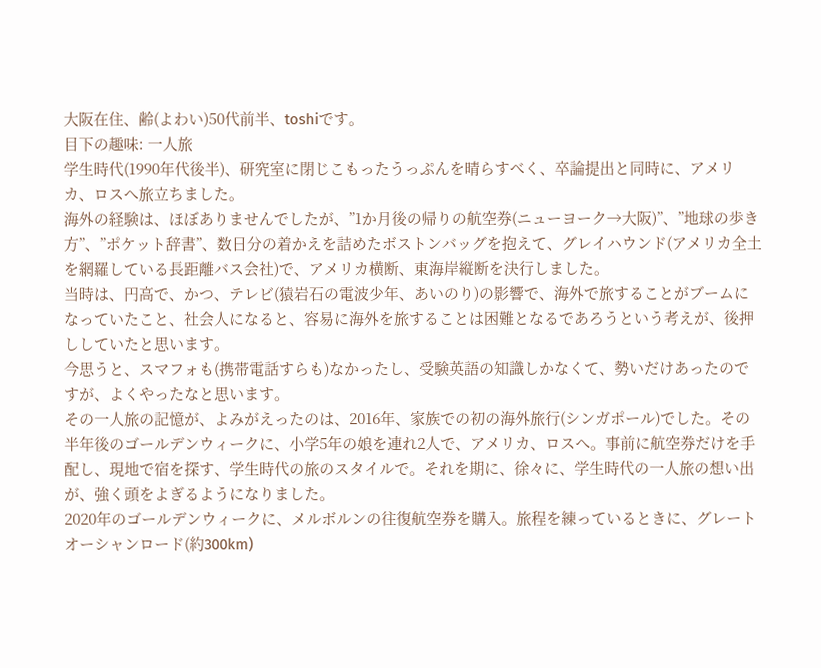大阪在住、齢(よわい)50代前半、toshiです。
目下の趣味: 一人旅
学生時代(1990年代後半)、研究室に閉じこもったうっぷんを晴らすべく、卒論提出と同時に、アメリカ、ロスへ旅立ちました。
海外の経験は、ほぼありませんでしたが、”1か月後の帰りの航空券(ニューヨーク→大阪)”、”地球の歩き方”、”ポケット辞書”、数日分の着かえを詰めたボストンバッグを抱えて、グレイハウンド(アメリカ全土を網羅している長距離バス会社)で、アメリカ横断、東海岸縦断を決行しました。
当時は、円高で、かつ、テレビ(猿岩石の電波少年、あいのり)の影響で、海外で旅することがブームになっていたこと、社会人になると、容易に海外を旅することは困難となるであろうという考えが、後押ししていたと思います。
今思うと、スマフォも(携帯電話すらも)なかったし、受験英語の知識しかなくて、勢いだけあったのですが、よくやったなと思います。
その一人旅の記憶が、よみがえったのは、2016年、家族での初の海外旅行(シンガポール)でした。その半年後のゴールデンウィークに、小学5年の娘を連れ2人で、アメリカ、ロスへ。事前に航空券だけを手配し、現地で宿を探す、学生時代の旅のスタイルで。それを期に、徐々に、学生時代の一人旅の想い出が、強く頭をよぎるようになりました。
2020年のゴールデンウィークに、メルボルンの往復航空券を購入。旅程を練っているときに、グレートオーシャンロード(約300km)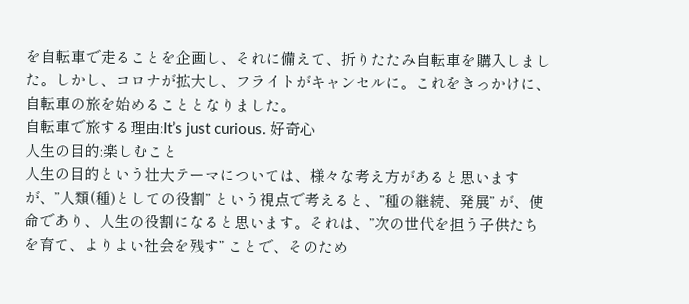を自転車で走ることを企画し、それに備えて、折りたたみ自転車を購入しました。しかし、コロナが拡大し、フライトがキャンセルに。これをきっかけに、自転車の旅を始めることとなりました。
自転車で旅する理由:It’s just curious. 好奇心
人生の目的:楽しむこと
人生の目的という壮大テーマについては、様々な考え方があると思いますが、”人類(種)としての役割” という視点で考えると、”種の継続、発展” が、使命であり、人生の役割になると思います。それは、”次の世代を担う子供たちを育て、よりよい社会を残す” ことで、そのため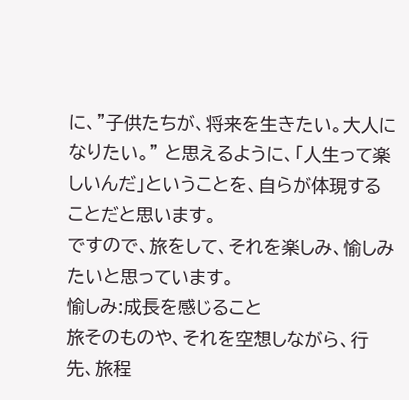に、”子供たちが、将来を生きたい。大人になりたい。” と思えるように、「人生って楽しいんだ」ということを、自らが体現することだと思います。
ですので、旅をして、それを楽しみ、愉しみたいと思っています。
愉しみ:成長を感じること
旅そのものや、それを空想しながら、行先、旅程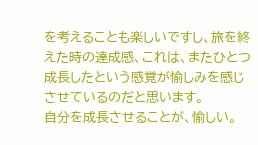を考えることも楽しいですし、旅を終えた時の達成感、これは、またひとつ成長したという感覚が愉しみを感じさせているのだと思います。
自分を成長させることが、愉しい。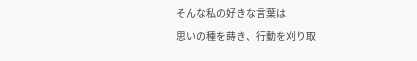そんな私の好きな言葉は
思いの種を蒔き、行動を刈り取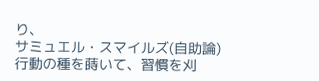り、
サミュエル・スマイルズ(自助論)
行動の種を蒔いて、習慣を刈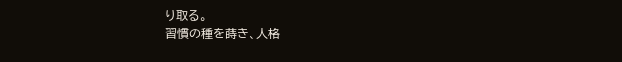り取る。
習慣の種を蒔き、人格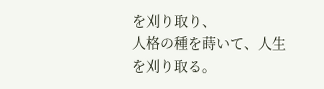を刈り取り、
人格の種を蒔いて、人生を刈り取る。